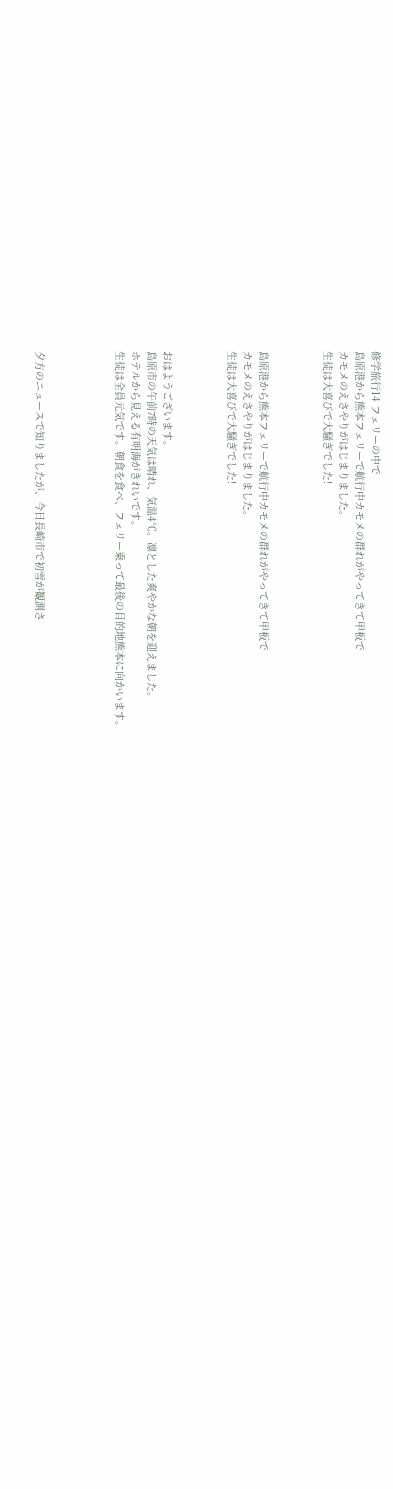修学旅行14 フェリーの中で
島原港から熊本フェリーで航行中カモメの群れがやってきて甲板で
カモメのえさやりがはじまりました。
生徒は大喜びで大騒ぎでした!



島原港から熊本フェリーで航行中カモメの群れがやってきて甲板で
カモメのえさやりがはじまりました。
生徒は大喜びで大騒ぎでした!



おはようございます。
島原市の午前7時の天気は晴れ、気温4℃。凛とした爽やかな朝を迎えました。
ホテルから見える有明海がきれいです。
生徒は全員元気です。朝食を食べ、フェリー乗って最後の目的地熊本に向かいます。




夕方のニュースで知りましたが、今日長崎市で初雪が観測さ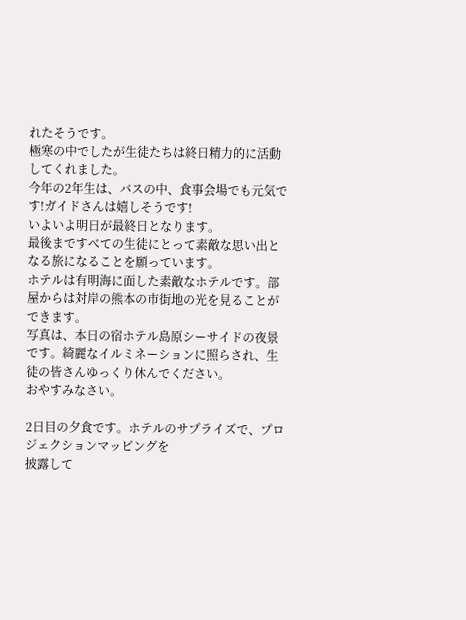れたそうです。
極寒の中でしたが生徒たちは終日精力的に活動してくれました。
今年の2年生は、バスの中、食事会場でも元気です!ガイドさんは嬉しそうです!
いよいよ明日が最終日となります。
最後まですべての生徒にとって素敵な思い出となる旅になることを願っています。
ホテルは有明海に面した素敵なホテルです。部屋からは対岸の熊本の市街地の光を見ることができます。
写真は、本日の宿ホテル島原シーサイドの夜景です。綺麗なイルミネーションに照らされ、生徒の皆さんゆっくり休んでください。
おやすみなさい。

2日目の夕食です。ホテルのサプライズで、プロジェクションマッピングを
披露して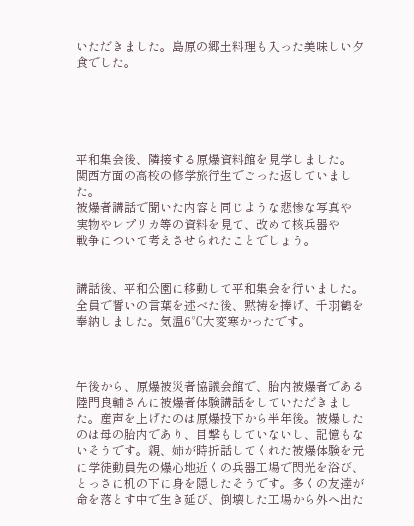いただきました。島原の郷土料理も入った美味しい夕食でした。





平和集会後、隣接する原爆資料館を見学しました。
関西方面の高校の修学旅行生でごった返していました。
被爆者講話で聞いた内容と同じような悲惨な写真や
実物やレプリカ等の資料を見て、改めて核兵器や
戦争について考えさせられたことでしょう。


講話後、平和公園に移動して平和集会を行いました。
全員で誓いの言葉を述べた後、黙祷を捧げ、千羽鶴を
奉納しました。気温6℃大変寒かったです。



午後から、原爆被災者協議会館で、胎内被爆者である陸門良輔さんに被爆者体験講話をしていただきました。産声を上げたのは原爆投下から半年後。被爆したのは母の胎内であり、目撃もしていないし、記憶もないそうです。親、姉が時折話してくれた被爆体験を元に学徒動員先の爆心地近くの兵器工場で閃光を浴び、とっさに机の下に身を隠したそうです。多くの友達が命を落とす中で生き延び、倒壊した工場から外へ出た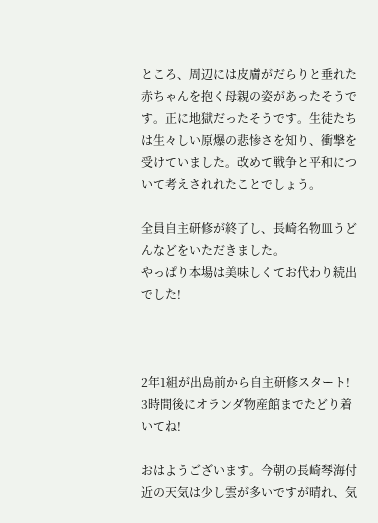ところ、周辺には皮膚がだらりと垂れた赤ちゃんを抱く母親の姿があったそうです。正に地獄だったそうです。生徒たちは生々しい原爆の悲惨さを知り、衝撃を受けていました。改めて戦争と平和について考えされれたことでしょう。

全員自主研修が終了し、長崎名物皿うどんなどをいただきました。
やっぱり本場は美味しくてお代わり続出でした!



2年1組が出島前から自主研修スタート!
3時間後にオランダ物産館までたどり着いてね!

おはようございます。今朝の長崎琴海付近の天気は少し雲が多いですが晴れ、気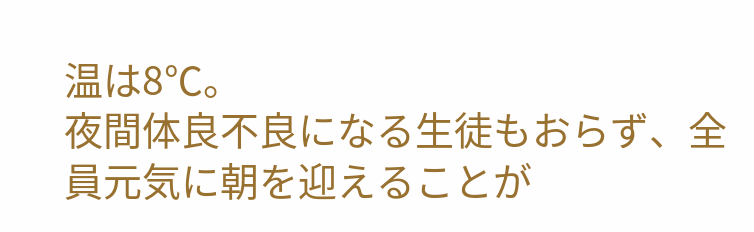温は8℃。
夜間体良不良になる生徒もおらず、全員元気に朝を迎えることが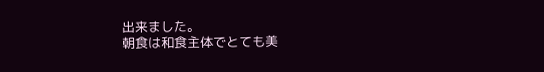出来ました。
朝食は和食主体でとても美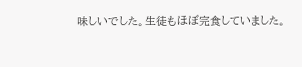味しいでした。生徒もほぼ完食していました。